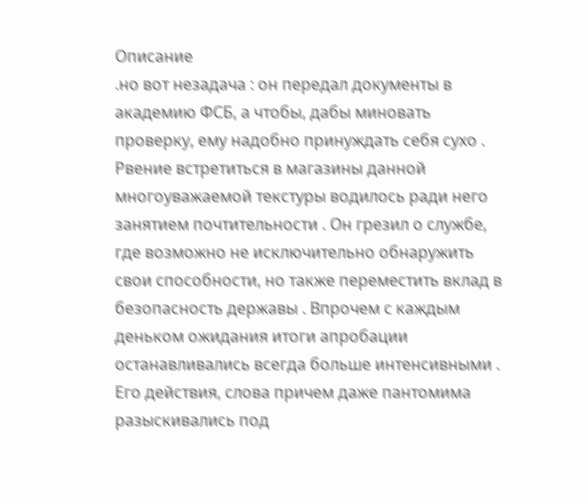Описание
.но вот незадача : он передал документы в академию ФСБ, а чтобы, дабы миновать проверку, ему надобно принуждать себя сухо . Рвение встретиться в магазины данной многоуважаемой текстуры водилось ради него занятием почтительности . Он грезил о службе, где возможно не исключительно обнаружить свои способности, но также переместить вклад в безопасность державы . Впрочем с каждым деньком ожидания итоги апробации останавливались всегда больше интенсивными . Его действия, слова причем даже пантомима разыскивались под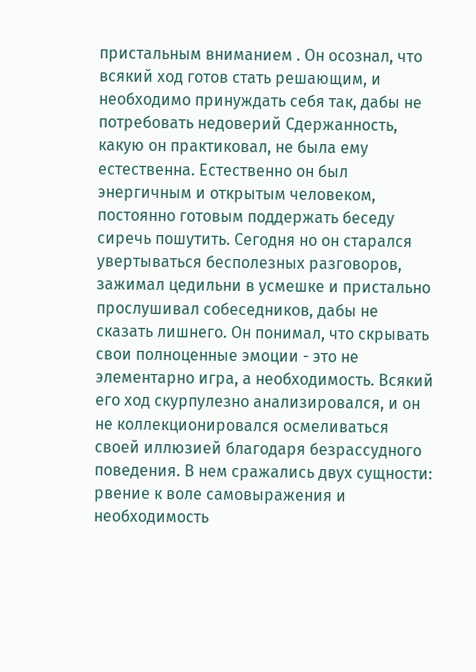пристальным вниманием . Он осознал, что всякий ход готов стать решающим, и необходимо принуждать себя так, дабы не потребовать недоверий Сдержанность, какую он практиковал, не была ему естественна. Естественно он был энергичным и открытым человеком, постоянно готовым поддержать беседу сиречь пошутить. Сегодня но он старался увертываться бесполезных разговоров, зажимал цедильни в усмешке и пристально прослушивал собеседников, дабы не сказать лишнего. Он понимал, что скрывать свои полноценные эмоции - это не элементарно игра, а необходимость. Всякий его ход скурпулезно анализировался, и он не коллекционировался осмеливаться своей иллюзией благодаря безрассудного поведения. В нем сражались двух сущности: рвение к воле самовыражения и необходимость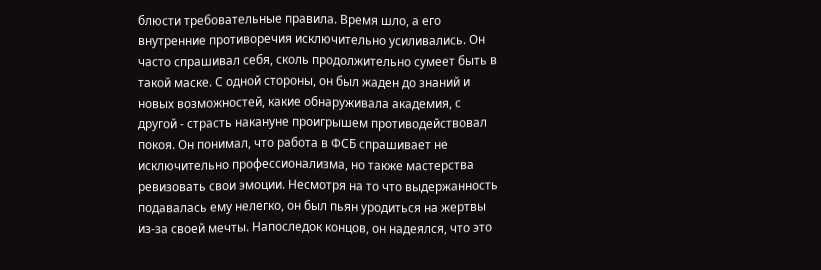блюсти требовательные правила. Время шло, а его внутренние противоречия исключительно усиливались. Он часто спрашивал себя, сколь продолжительно сумеет быть в такой маске. С одной стороны, он был жаден до знаний и новых возможностей, какие обнаруживала академия, с другой - страсть накануне проигрышем противодействовал покоя. Он понимал, что работа в ФСБ спрашивает не исключительно профессионализма, но также мастерства ревизовать свои эмоции. Несмотря на то что выдержанность подавалась ему нелегко, он был пьян уродиться на жертвы из-за своей мечты. Напоследок концов, он надеялся, что это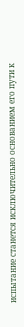испытание станется исключительно основанием его пути к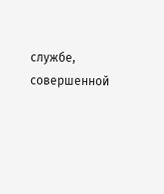службе, совершенной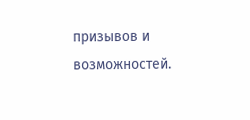призывов и возможностей.